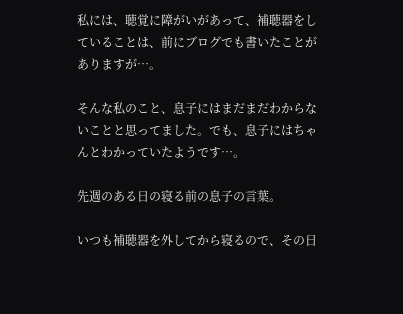私には、聴覚に障がいがあって、補聴器をしていることは、前にブログでも書いたことがありますが…。

そんな私のこと、息子にはまだまだわからないことと思ってました。でも、息子にはちゃんとわかっていたようです…。

先週のある日の寝る前の息子の言葉。

いつも補聴器を外してから寝るので、その日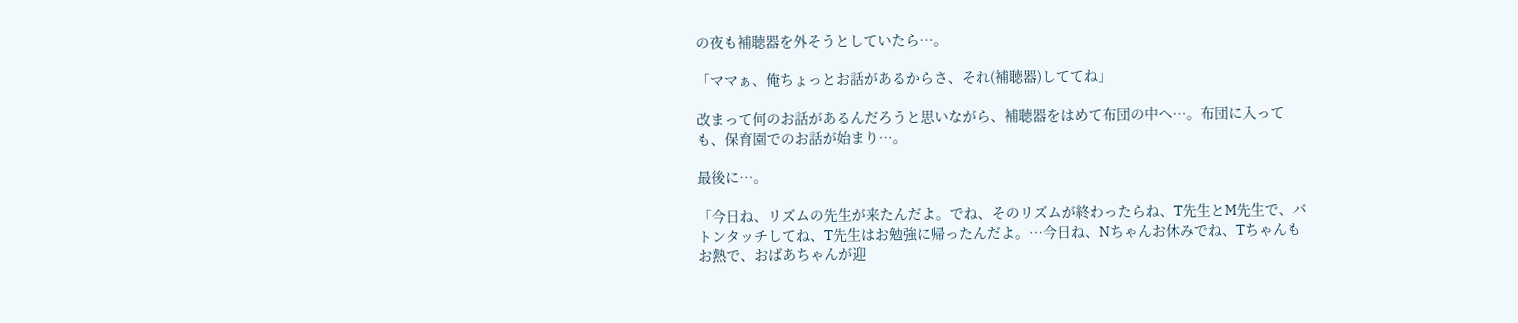の夜も補聴器を外そうとしていたら…。

「ママぁ、俺ちょっとお話があるからさ、それ(補聴器)しててね」

改まって何のお話があるんだろうと思いながら、補聴器をはめて布団の中へ…。布団に入っても、保育園でのお話が始まり…。

最後に…。

「今日ね、リズムの先生が来たんだよ。でね、そのリズムが終わったらね、T先生とM先生で、バトンタッチしてね、T先生はお勉強に帰ったんだよ。…今日ね、Nちゃんお休みでね、Tちゃんもお熱で、おばあちゃんが迎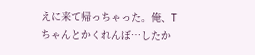えに来て帰っちゃった。俺、Tちゃんとかくれんぼ…したか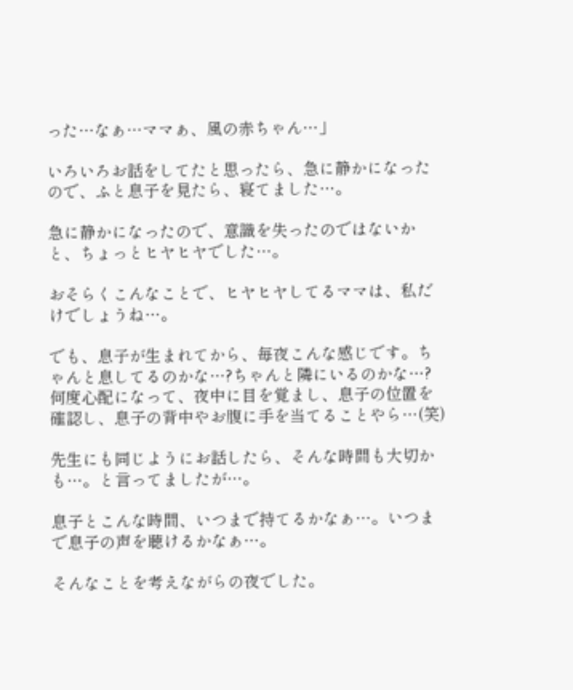った…なぁ…ママぁ、風の赤ちゃん…」

いろいろお話をしてたと思ったら、急に静かになったので、ふと息子を見たら、寝てました…。

急に静かになったので、意識を失ったのではないかと、ちょっとヒヤヒヤでした…。

おそらくこんなことで、ヒヤヒヤしてるママは、私だけでしょうね…。

でも、息子が生まれてから、毎夜こんな感じです。ちゃんと息してるのかな…?ちゃんと隣にいるのかな…?何度心配になって、夜中に目を覚まし、息子の位置を確認し、息子の背中やお腹に手を当てることやら…(笑)

先生にも同じようにお話したら、そんな時間も大切かも…。と言ってましたが…。

息子とこんな時間、いつまで持てるかなぁ…。いつまで息子の声を聴けるかなぁ…。

そんなことを考えながらの夜でした。